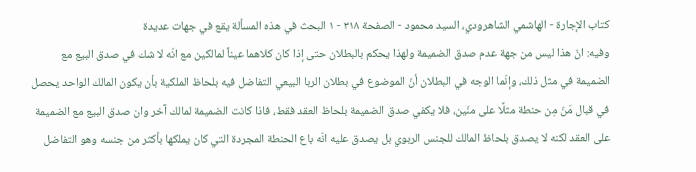كتاب الإجارة - الهاشمي الشاهرودي، السيد محمود - الصفحة ٣١٨ - ١ البحث في هذه المسألة يقع في جهات عديدة
وفيه: انّ هذا ليس من جهة عدم صدق الضميمة ولهذا يحكم بالبطلان حتى إذا كان كلاهما عيناً لمالكين مع انّه لا شك في صدق البيع مع الضميمة في مثل ذلك، وإنّما الوجه في البطلان أنّ الموضوع في بطلان الربا البيعي التفاضل فيه بلحاظ الملكية بأن يكون المالك الواحد يحصل في قبال مَنّ مِن حنطة مثلًا على منّين، فلا يكفي صدق الضميمة بلحاظ العقد فقط، فاذا كانت الضميمة لمالك آخر وان صدق البيع مع الضميمة على العقد لكنه لا يصدق بلحاظ المالك للجنس الربوي بل يصدق عليه انّه باع الحنطة المجردة التي كان يملكها بأكثر من جنسه وهو التفاضل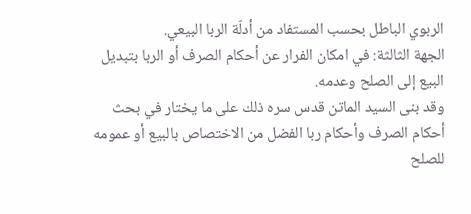الربوي الباطل بحسب المستفاد من أدلّة الربا البيعي.
الجهة الثالثة: في امكان الفرار عن أحكام الصرف أو الربا بتبديل البيع إلى الصلح وعدمه.
وقد بنى السيد الماتن قدس سره ذلك على ما يختار في بحث أحكام الصرف وأحكام ربا الفضل من الاختصاص بالبيع أو عمومه للصلح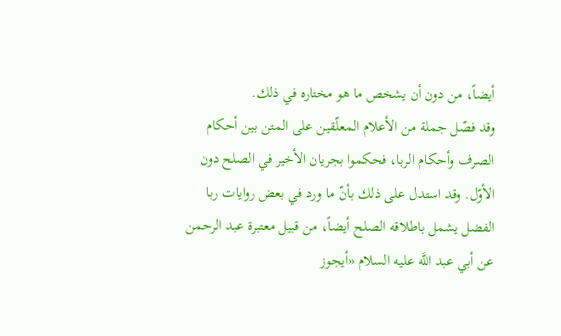أيضاً، من دون أن يشخص ما هو مختاره في ذلك.
وقد فصّل جملة من الأعلام المعلّقين على المتن بين أحكام الصرف وأحكام الربا، فحكموا بجريان الأخير في الصلح دون الأوّل. وقد استدل على ذلك بأنّ ما ورد في بعض روايات ربا الفضل يشمل باطلاقه الصلح أيضاً، من قبيل معتبرة عبد الرحمن عن أبي عبد اللَّه عليه السلام «أيجوز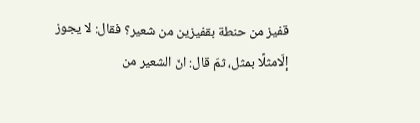قفيز من حنطة بقفيزين من شعير؟ فقال: لا يجوز إلّامثلًا بمثل، ثمّ قال: انّ الشعير من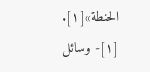الحنطة»[١].
[١]- وسائل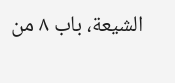الشيعة، باب ٨ من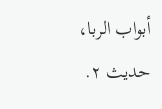أبواب الربا، حديث ٢.